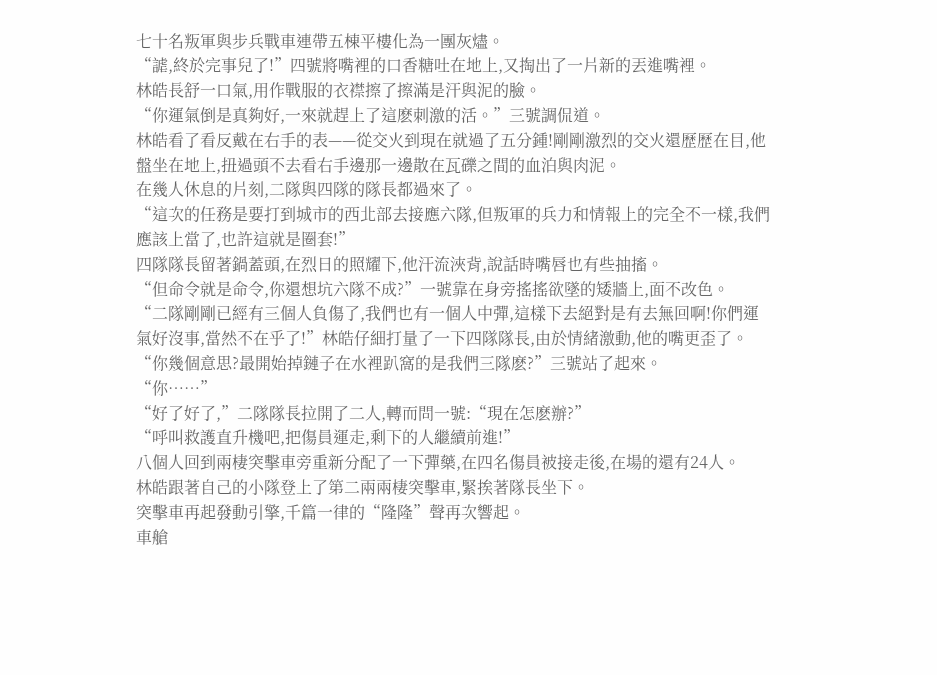七十名叛軍與步兵戰車連帶五棟平樓化為一團灰燼。
“謔,終於完事兒了!”四號將嘴裡的口香糖吐在地上,又掏出了一片新的丟進嘴裡。
林皓長舒一口氣,用作戰服的衣襟擦了擦滿是汗與泥的臉。
“你運氣倒是真夠好,一來就趕上了這麽刺激的活。”三號調侃道。
林皓看了看反戴在右手的表——從交火到現在就過了五分鍾!剛剛激烈的交火還歷歷在目,他盤坐在地上,扭過頭不去看右手邊那一邊散在瓦礫之間的血泊與肉泥。
在幾人休息的片刻,二隊與四隊的隊長都過來了。
“這次的任務是要打到城市的西北部去接應六隊,但叛軍的兵力和情報上的完全不一樣,我們應該上當了,也許這就是圈套!”
四隊隊長留著鍋蓋頭,在烈日的照耀下,他汗流浹背,說話時嘴唇也有些抽搐。
“但命令就是命令,你還想坑六隊不成?”一號靠在身旁搖搖欲墜的矮牆上,面不改色。
“二隊剛剛已經有三個人負傷了,我們也有一個人中彈,這樣下去絕對是有去無回啊!你們運氣好沒事,當然不在乎了!”林皓仔細打量了一下四隊隊長,由於情緒激動,他的嘴更歪了。
“你幾個意思?最開始掉鏈子在水裡趴窩的是我們三隊麽?”三號站了起來。
“你……”
“好了好了,”二隊隊長拉開了二人,轉而問一號:“現在怎麽辦?”
“呼叫救護直升機吧,把傷員運走,剩下的人繼續前進!”
八個人回到兩棲突擊車旁重新分配了一下彈藥,在四名傷員被接走後,在場的還有24人。
林皓跟著自己的小隊登上了第二兩兩棲突擊車,緊挨著隊長坐下。
突擊車再起發動引擎,千篇一律的“隆隆”聲再次響起。
車艙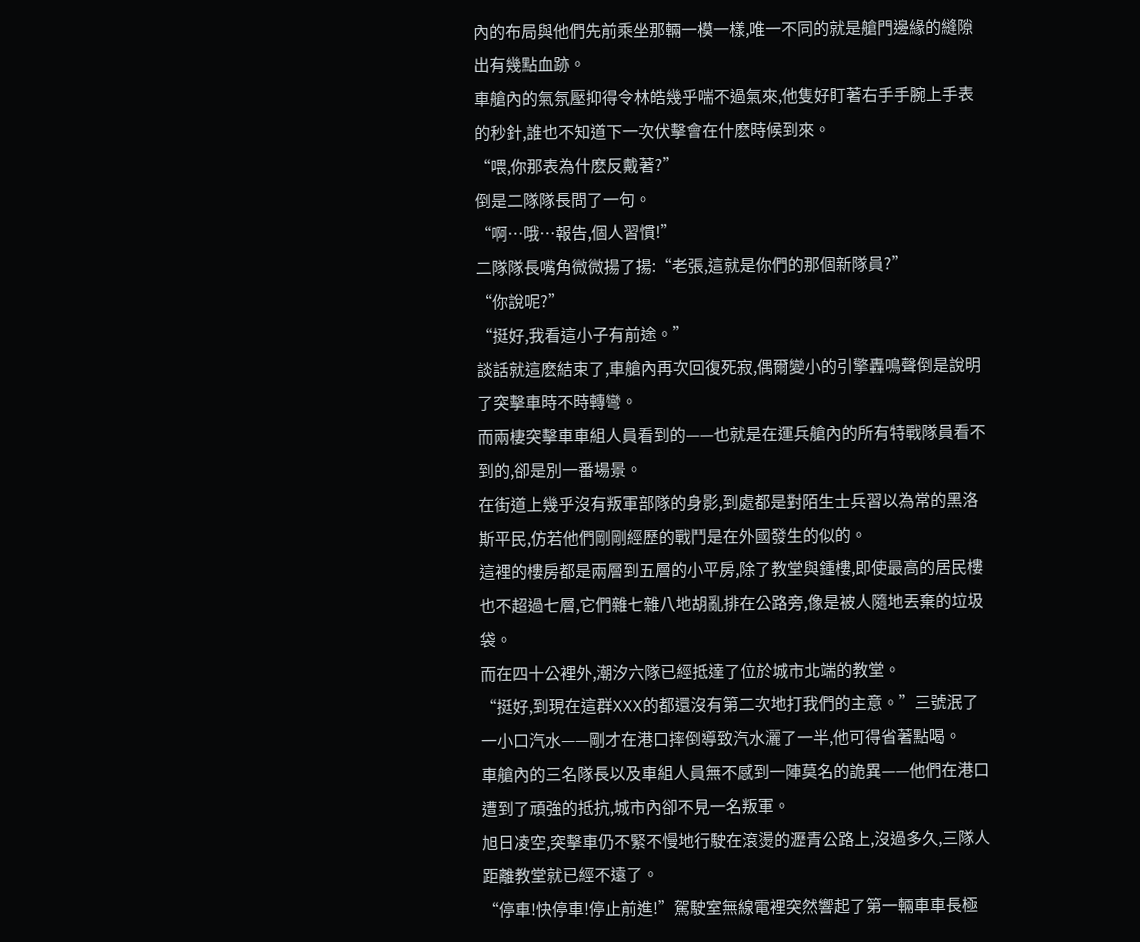內的布局與他們先前乘坐那輛一模一樣,唯一不同的就是艙門邊緣的縫隙出有幾點血跡。
車艙內的氣氛壓抑得令林皓幾乎喘不過氣來,他隻好盯著右手手腕上手表的秒針,誰也不知道下一次伏擊會在什麽時候到來。
“喂,你那表為什麽反戴著?”
倒是二隊隊長問了一句。
“啊…哦…報告,個人習慣!”
二隊隊長嘴角微微揚了揚:“老張,這就是你們的那個新隊員?”
“你說呢?”
“挺好,我看這小子有前途。”
談話就這麽結束了,車艙內再次回復死寂,偶爾變小的引擎轟鳴聲倒是說明了突擊車時不時轉彎。
而兩棲突擊車車組人員看到的——也就是在運兵艙內的所有特戰隊員看不到的,卻是別一番場景。
在街道上幾乎沒有叛軍部隊的身影,到處都是對陌生士兵習以為常的黑洛斯平民,仿若他們剛剛經歷的戰鬥是在外國發生的似的。
這裡的樓房都是兩層到五層的小平房,除了教堂與鍾樓,即使最高的居民樓也不超過七層,它們雜七雜八地胡亂排在公路旁,像是被人隨地丟棄的垃圾袋。
而在四十公裡外,潮汐六隊已經抵達了位於城市北端的教堂。
“挺好,到現在這群XXX的都還沒有第二次地打我們的主意。”三號泯了一小口汽水——剛才在港口摔倒導致汽水灑了一半,他可得省著點喝。
車艙內的三名隊長以及車組人員無不感到一陣莫名的詭異——他們在港口遭到了頑強的抵抗,城市內卻不見一名叛軍。
旭日凌空,突擊車仍不緊不慢地行駛在滾燙的瀝青公路上,沒過多久,三隊人距離教堂就已經不遠了。
“停車!快停車!停止前進!”駕駛室無線電裡突然響起了第一輛車車長極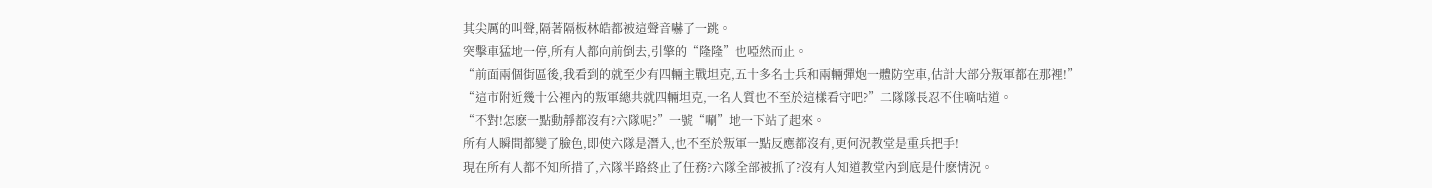其尖厲的叫聲,隔著隔板林皓都被這聲音嚇了一跳。
突擊車猛地一停,所有人都向前倒去,引擎的“隆隆”也啞然而止。
“前面兩個街區後,我看到的就至少有四輛主戰坦克,五十多名士兵和兩輛彈炮一體防空車,估計大部分叛軍都在那裡!”
“這市附近幾十公裡內的叛軍總共就四輛坦克,一名人質也不至於這樣看守吧?”二隊隊長忍不住嘀咕道。
“不對!怎麽一點動靜都沒有?六隊呢?”一號“唰”地一下站了起來。
所有人瞬間都變了臉色,即使六隊是潛入,也不至於叛軍一點反應都沒有,更何況教堂是重兵把手!
現在所有人都不知所措了,六隊半路終止了任務?六隊全部被抓了?沒有人知道教堂內到底是什麽情況。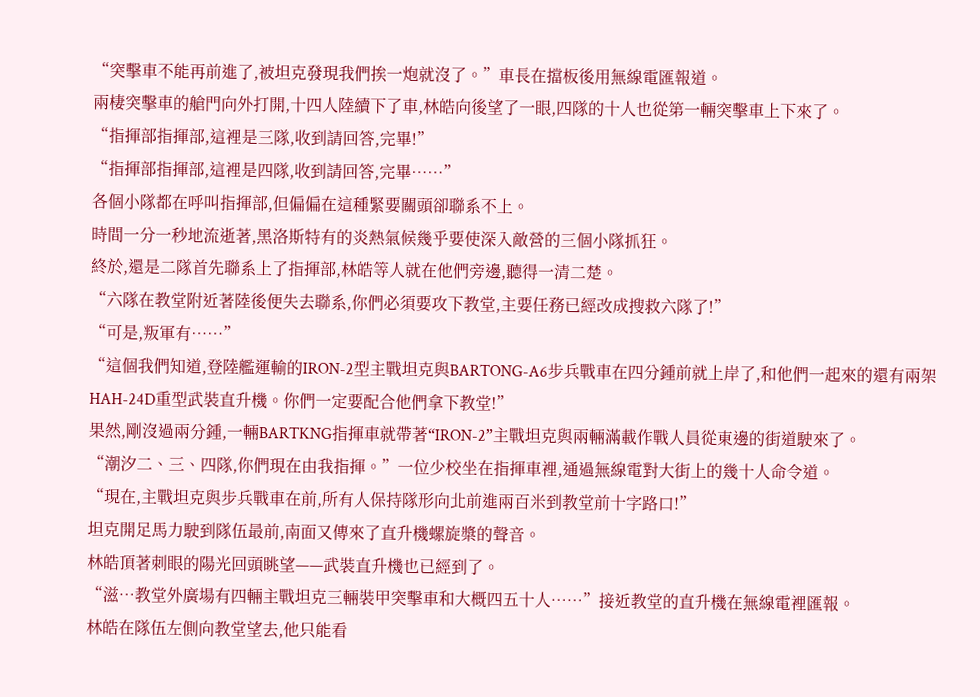“突擊車不能再前進了,被坦克發現我們挨一炮就沒了。”車長在擋板後用無線電匯報道。
兩棲突擊車的艙門向外打開,十四人陸續下了車,林皓向後望了一眼,四隊的十人也從第一輛突擊車上下來了。
“指揮部指揮部,這裡是三隊,收到請回答,完畢!”
“指揮部指揮部,這裡是四隊,收到請回答,完畢……”
各個小隊都在呼叫指揮部,但偏偏在這種緊要關頭卻聯系不上。
時間一分一秒地流逝著,黑洛斯特有的炎熱氣候幾乎要使深入敵營的三個小隊抓狂。
終於,還是二隊首先聯系上了指揮部,林皓等人就在他們旁邊,聽得一清二楚。
“六隊在教堂附近著陸後便失去聯系,你們必須要攻下教堂,主要任務已經改成搜救六隊了!”
“可是,叛軍有……”
“這個我們知道,登陸艦運輸的IRON-2型主戰坦克與BARTONG-A6步兵戰車在四分鍾前就上岸了,和他們一起來的還有兩架HAH-24D重型武裝直升機。你們一定要配合他們拿下教堂!”
果然,剛沒過兩分鍾,一輛BARTKNG指揮車就帶著“IRON-2”主戰坦克與兩輛滿載作戰人員從東邊的街道駛來了。
“潮汐二、三、四隊,你們現在由我指揮。”一位少校坐在指揮車裡,通過無線電對大街上的幾十人命令道。
“現在,主戰坦克與步兵戰車在前,所有人保持隊形向北前進兩百米到教堂前十字路口!”
坦克開足馬力駛到隊伍最前,南面又傳來了直升機螺旋槳的聲音。
林皓頂著刺眼的陽光回頭眺望——武裝直升機也已經到了。
“滋…教堂外廣場有四輛主戰坦克三輛裝甲突擊車和大概四五十人……”接近教堂的直升機在無線電裡匯報。
林皓在隊伍左側向教堂望去,他只能看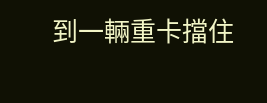到一輛重卡擋住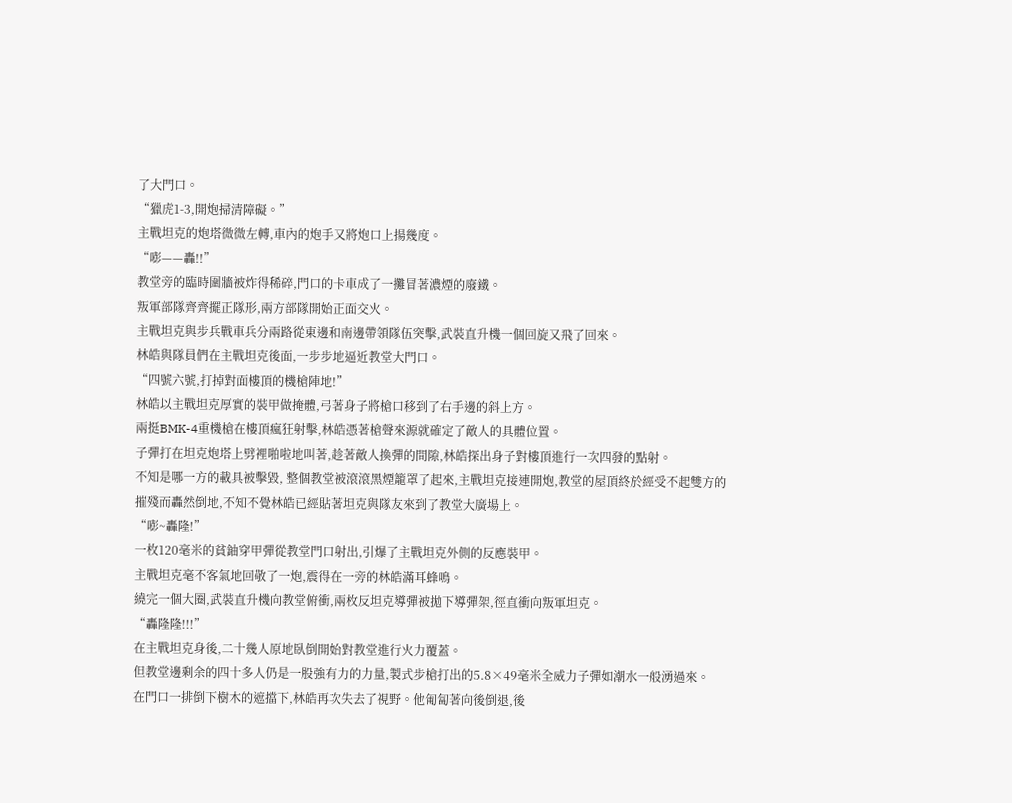了大門口。
“獵虎1-3,開炮掃清障礙。”
主戰坦克的炮塔微微左轉,車內的炮手又將炮口上揚幾度。
“嘭——轟!!”
教堂旁的臨時圍牆被炸得稀碎,門口的卡車成了一攤冒著濃煙的廢鐵。
叛軍部隊齊齊擺正隊形,兩方部隊開始正面交火。
主戰坦克與步兵戰車兵分兩路從東邊和南邊帶領隊伍突擊,武裝直升機一個回旋又飛了回來。
林皓與隊員們在主戰坦克後面,一步步地逼近教堂大門口。
“四號六號,打掉對面樓頂的機槍陣地!”
林皓以主戰坦克厚實的裝甲做掩體,弓著身子將槍口移到了右手邊的斜上方。
兩挺BMK-4重機槍在樓頂瘋狂射擊,林皓憑著槍聲來源就確定了敵人的具體位置。
子彈打在坦克炮塔上劈裡啪啦地叫著,趁著敵人換彈的間隙,林皓探出身子對樓頂進行一次四發的點射。
不知是哪一方的載具被擊毀, 整個教堂被滾滾黑煙籠罩了起來,主戰坦克接連開炮,教堂的屋頂終於經受不起雙方的摧殘而轟然倒地,不知不覺林皓已經貼著坦克與隊友來到了教堂大廣場上。
“嘭~轟隆!”
一枚120毫米的貧鈾穿甲彈從教堂門口射出,引爆了主戰坦克外側的反應裝甲。
主戰坦克毫不客氣地回敬了一炮,震得在一旁的林皓滿耳蜂鳴。
繞完一個大圈,武裝直升機向教堂俯衝,兩枚反坦克導彈被拋下導彈架,徑直衝向叛軍坦克。
“轟隆隆!!!”
在主戰坦克身後,二十幾人原地臥倒開始對教堂進行火力覆蓋。
但教堂邊剩余的四十多人仍是一股強有力的力量,製式步槍打出的5.8×49毫米全威力子彈如潮水一般湧過來。
在門口一排倒下樹木的遮擋下,林皓再次失去了視野。他匍匐著向後倒退,後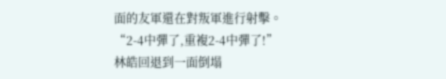面的友軍還在對叛軍進行射擊。
“2-4中彈了,重複2-4中彈了!”
林皓回退到一面倒塌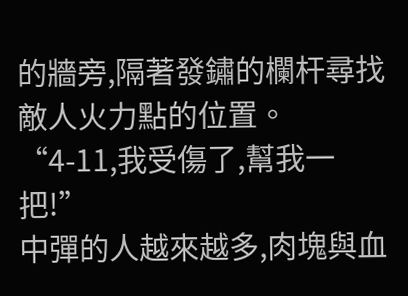的牆旁,隔著發鏽的欄杆尋找敵人火力點的位置。
“4-11,我受傷了,幫我一把!”
中彈的人越來越多,肉塊與血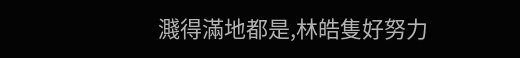濺得滿地都是,林皓隻好努力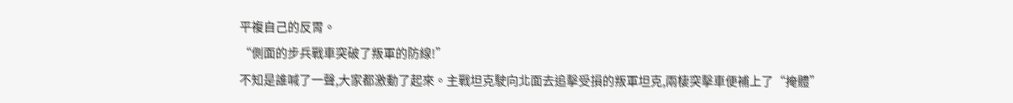平複自己的反胃。
“側面的步兵戰車突破了叛軍的防線!”
不知是誰喊了一聲,大家都激動了起來。主戰坦克駛向北面去追擊受損的叛軍坦克,兩棲突擊車便補上了“掩體”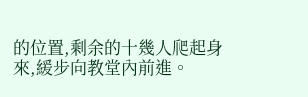的位置,剩余的十幾人爬起身來,緩步向教堂內前進。